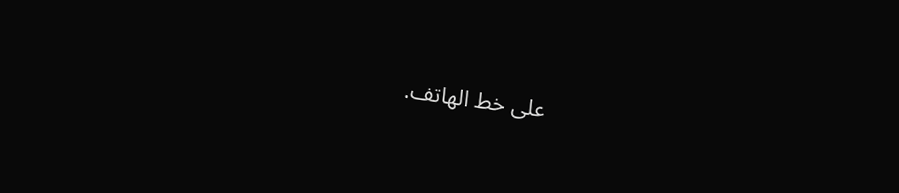على خط الهاتف.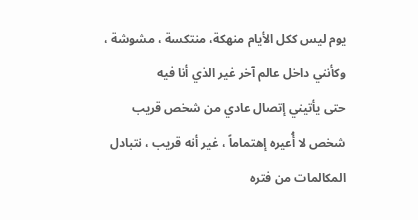يوم ليس ككل الأيام منهكة، منتكسة ، مشوشة ، وكأنني داخل عالم آخر غير الذي أنا فيه
حتى يأتيني إتصال عادي من شخص قريب
شخص لا أُعيره إهتماماً ، غير أنه قريب ، نتبادل المكالمات من فتره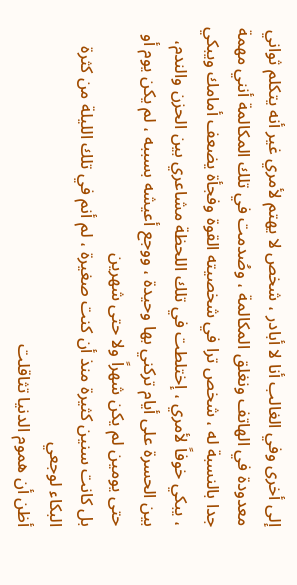إلى أخرى وفي الغالب أنا لا أبادر ، شخص لا يهتم لأمري غير أنه يتكلم ثواني معدودة في الهاتف ونغلق المكالمة ، وصُدمت في تلك المكالمة أنني مهمة جدا بالنسبة له ، شخص ترا في شخصيته القوة وفجأة يضعف أمامك ويبكي ، يبكي خوفاً لأمري ، إختلطت في تلك اللحظة مشاعري بين الحزن والندم، بين الحسرة على أيام تركني بها وحيدة ، ووجع أعيشه بسببه ، لم يكن يوم أو حتى يومين لم يكن شهراً ولا حتى شهرين
بل كانت سنين كثيرة منذ أن كنت صغيرة ، لم أنم في تلك الليلة من كثرة البكاء لوجعي
أظن أن هموم الدنيا تثاقلت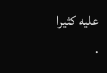عليه كثيرا .